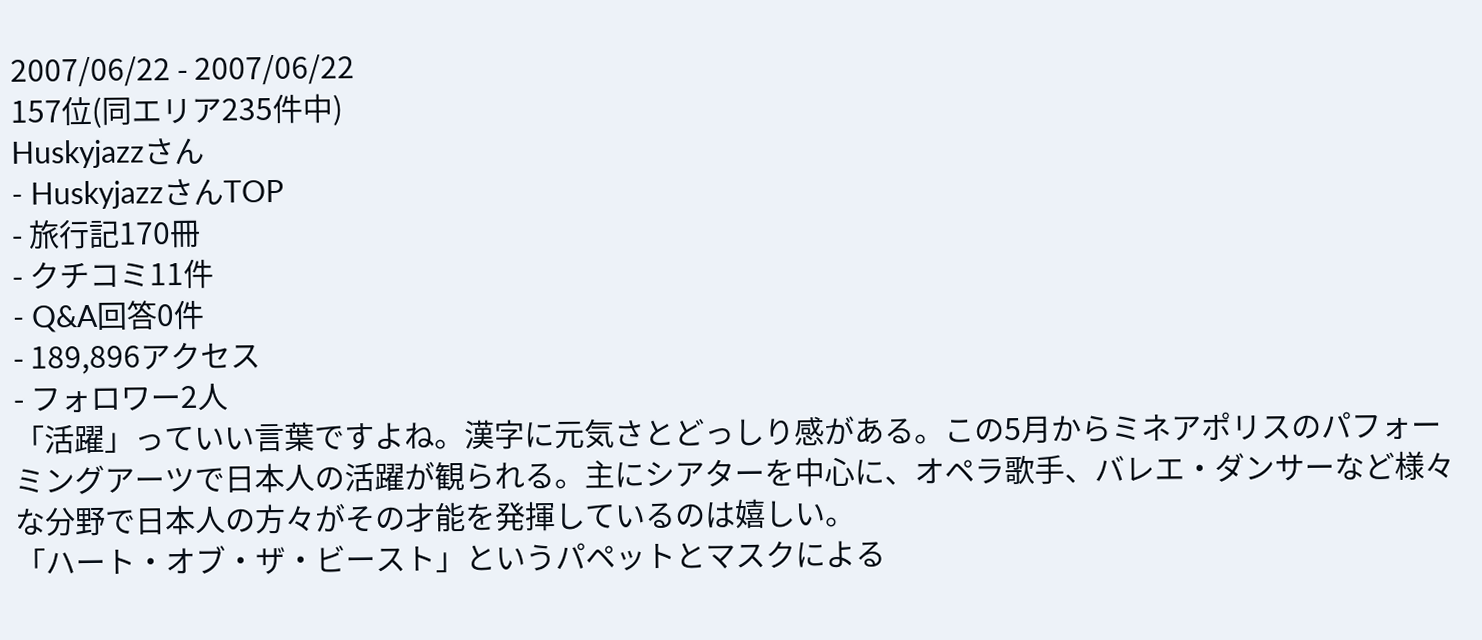2007/06/22 - 2007/06/22
157位(同エリア235件中)
Huskyjazzさん
- HuskyjazzさんTOP
- 旅行記170冊
- クチコミ11件
- Q&A回答0件
- 189,896アクセス
- フォロワー2人
「活躍」っていい言葉ですよね。漢字に元気さとどっしり感がある。この5月からミネアポリスのパフォーミングアーツで日本人の活躍が観られる。主にシアターを中心に、オペラ歌手、バレエ・ダンサーなど様々な分野で日本人の方々がその才能を発揮しているのは嬉しい。
「ハート・オブ・ザ・ビースト」というパペットとマスクによる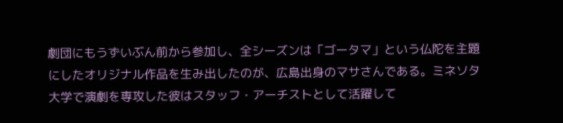劇団にもうずいぶん前から参加し、全シーズンは「ゴータマ」という仏陀を主題にしたオリジナル作品を生み出したのが、広島出身のマサさんである。ミネソタ大学で演劇を専攻した彼はスタッフ・アーチストとして活躍して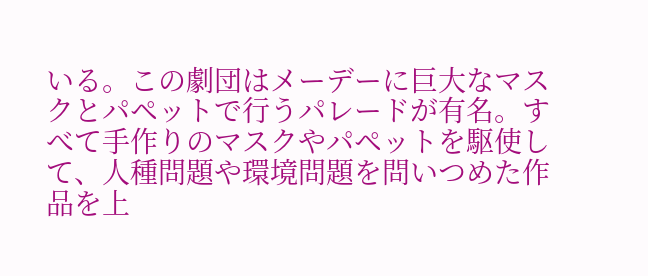いる。この劇団はメーデーに巨大なマスクとパペットで行うパレードが有名。すべて手作りのマスクやパペットを駆使して、人種問題や環境問題を問いつめた作品を上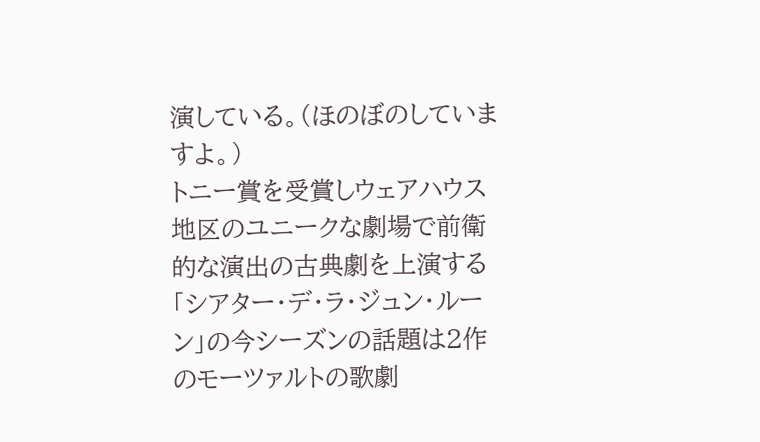演している。(ほのぼのしていますよ。)
トニー賞を受賞しウェアハウス地区のユニークな劇場で前衛的な演出の古典劇を上演する「シアター・デ・ラ・ジュン・ルーン」の今シーズンの話題は2作のモーツァルトの歌劇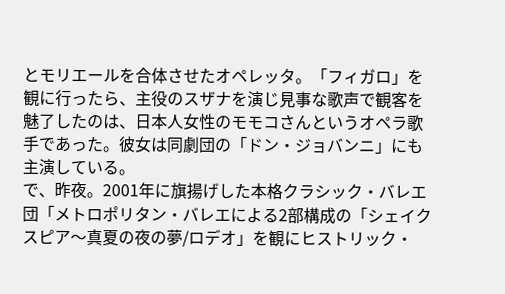とモリエールを合体させたオペレッタ。「フィガロ」を観に行ったら、主役のスザナを演じ見事な歌声で観客を魅了したのは、日本人女性のモモコさんというオペラ歌手であった。彼女は同劇団の「ドン・ジョバンニ」にも主演している。
で、昨夜。2001年に旗揚げした本格クラシック・バレエ団「メトロポリタン・バレエによる2部構成の「シェイクスピア〜真夏の夜の夢/ロデオ」を観にヒストリック・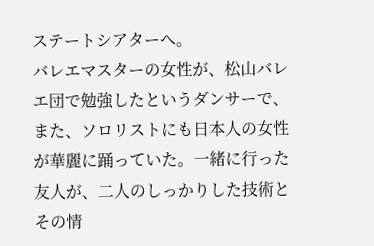ステートシアターへ。
バレエマスターの女性が、松山バレエ団で勉強したというダンサーで、また、ソロリストにも日本人の女性が華麗に踊っていた。一緒に行った友人が、二人のしっかりした技術とその情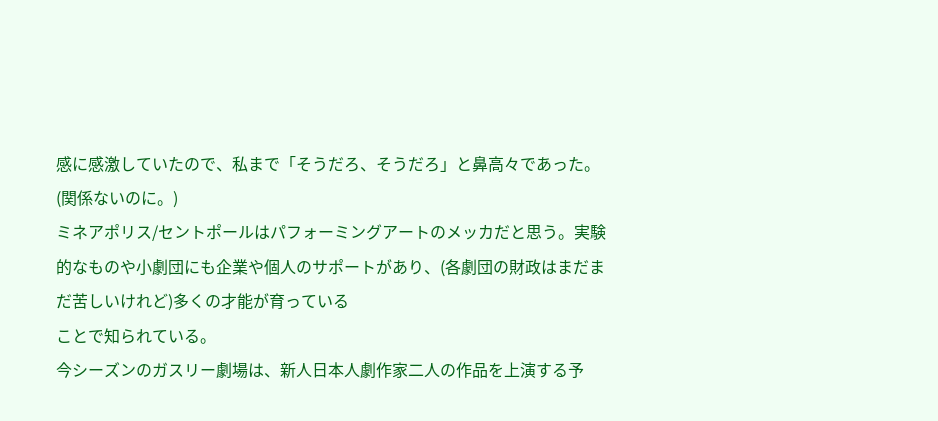感に感激していたので、私まで「そうだろ、そうだろ」と鼻高々であった。(関係ないのに。)
ミネアポリス/セントポールはパフォーミングアートのメッカだと思う。実験的なものや小劇団にも企業や個人のサポートがあり、(各劇団の財政はまだまだ苦しいけれど)多くの才能が育っている
ことで知られている。
今シーズンのガスリー劇場は、新人日本人劇作家二人の作品を上演する予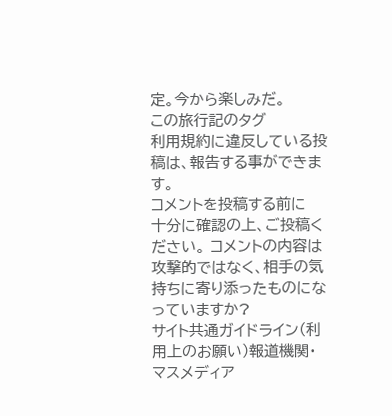定。今から楽しみだ。
この旅行記のタグ
利用規約に違反している投稿は、報告する事ができます。
コメントを投稿する前に
十分に確認の上、ご投稿ください。 コメントの内容は攻撃的ではなく、相手の気持ちに寄り添ったものになっていますか?
サイト共通ガイドライン(利用上のお願い)報道機関・マスメディア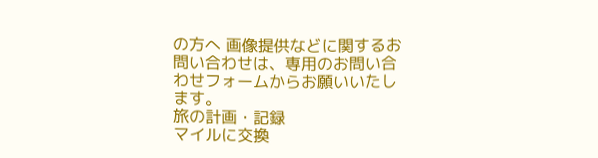の方へ 画像提供などに関するお問い合わせは、専用のお問い合わせフォームからお願いいたします。
旅の計画・記録
マイルに交換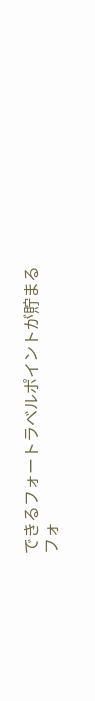できるフォートラベルポイントが貯まる
フォ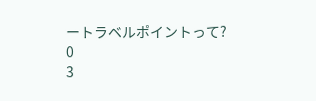ートラベルポイントって?
0
3